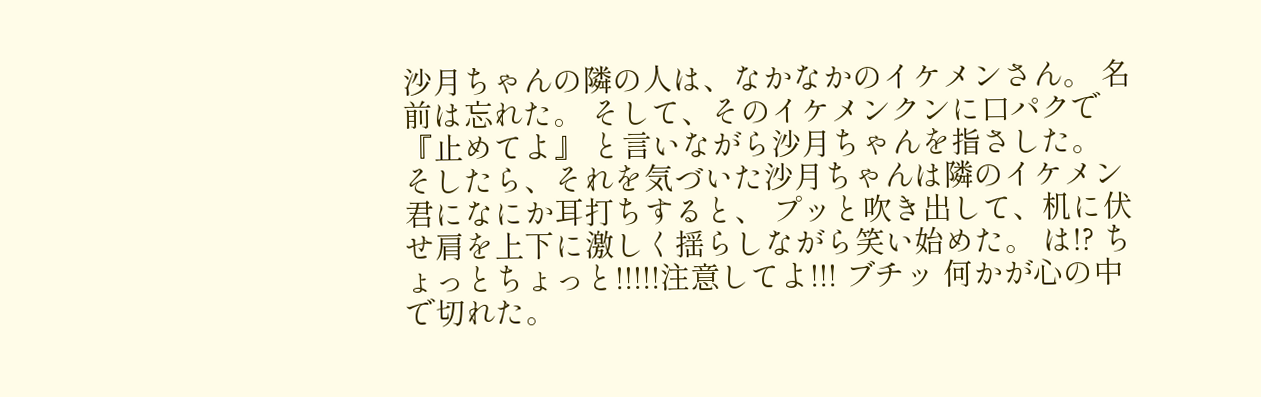沙月ちゃんの隣の人は、なかなかのイケメンさん。 名前は忘れた。 そして、そのイケメンクンに口パクで 『止めてよ』 と言いながら沙月ちゃんを指さした。 そしたら、それを気づいた沙月ちゃんは隣のイケメン君になにか耳打ちすると、 プッと吹き出して、机に伏せ肩を上下に激しく揺らしながら笑い始めた。 は!? ちょっとちょっと!!!!!注意してよ!!! ブチッ 何かが心の中で切れた。